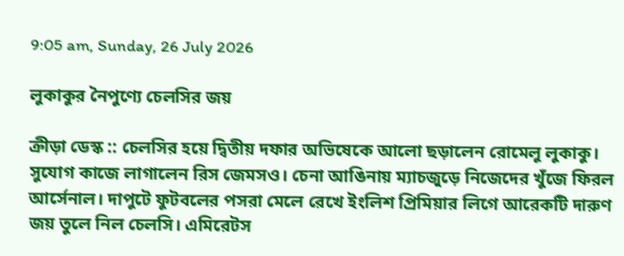9:05 am, Sunday, 26 July 2026

লুকাকুর নৈপুণ্যে চেলসির জয়

ক্রীড়া ডেস্ক :: চেলসির হয়ে দ্বিতীয় দফার অভিষেকে আলো ছড়ালেন রোমেলু লুকাকু। সুযোগ কাজে লাগালেন রিস জেমসও। চেনা আঙিনায় ম্যাচজুড়ে নিজেদের খুঁজে ফিরল আর্সেনাল। দাপুটে ফুটবলের পসরা মেলে রেখে ইংলিশ প্রিমিয়ার লিগে আরেকটি দারুণ জয় তুলে নিল চেলসি। এমিরেটস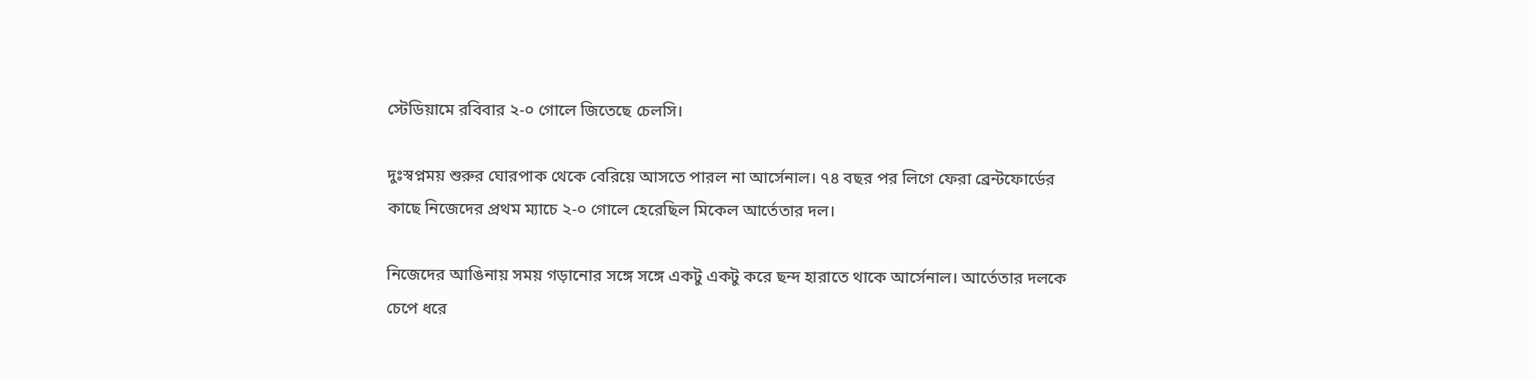স্টেডিয়ামে রবিবার ২-০ গোলে জিতেছে চেলসি।

দুঃস্বপ্নময় শুরুর ঘোরপাক থেকে বেরিয়ে আসতে পারল না আর্সেনাল। ৭৪ বছর পর লিগে ফেরা ব্রেন্টফোর্ডের কাছে নিজেদের প্রথম ম্যাচে ২-০ গোলে হেরেছিল মিকেল আর্তেতার দল।

নিজেদের আঙিনায় সময় গড়ানোর সঙ্গে সঙ্গে একটু একটু করে ছন্দ হারাতে থাকে আর্সেনাল। আর্তেতার দলকে চেপে ধরে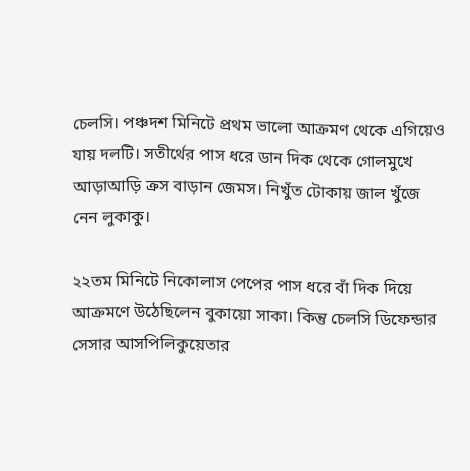চেলসি। পঞ্চদশ মিনিটে প্রথম ভালো আক্রমণ থেকে এগিয়েও যায় দলটি। সতীর্থের পাস ধরে ডান দিক থেকে গোলমুখে আড়াআড়ি ক্রস বাড়ান জেমস। নিখুঁত টোকায় জাল খুঁজে নেন লুকাকু।

২২তম মিনিটে নিকোলাস পেপের পাস ধরে বাঁ দিক দিয়ে আক্রমণে উঠেছিলেন বুকায়ো সাকা। কিন্তু চেলসি ডিফেন্ডার সেসার আসপিলিকুয়েতার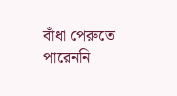বাঁধা পেরুতে পারেননি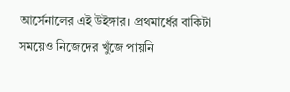আর্সেনালের এই উইঙ্গার। প্রথমার্ধের বাকিটা সময়েও নিজেদের খুঁজে পায়নি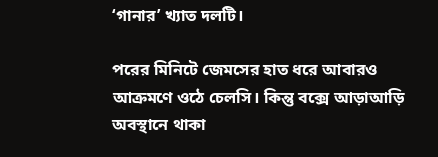‘গানার’ খ্যাত দলটি।

পরের মিনিটে জেমসের হাত ধরে আবারও আক্রমণে ওঠে চেলসি। কিন্তু বক্সে আড়াআড়ি অবস্থানে থাকা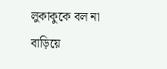লুকাকুকে বল না বাড়িয়ে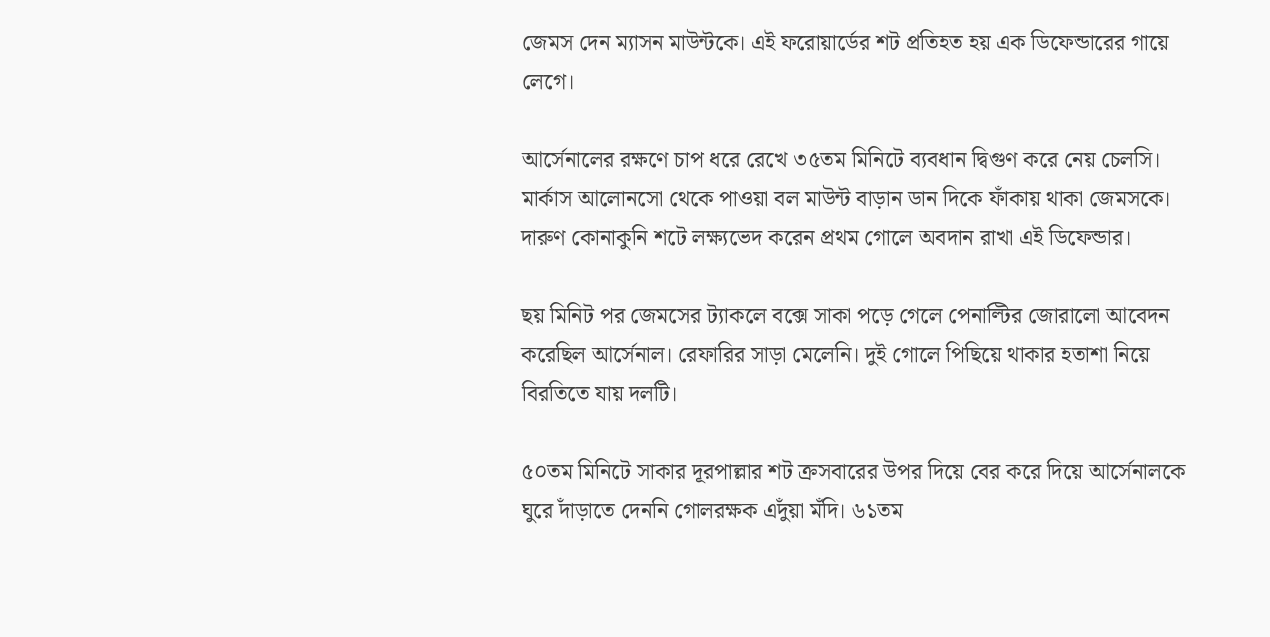জেমস দেন ম্যাসন মাউন্টকে। এই ফরোয়ার্ডের শট প্রতিহত হয় এক ডিফেন্ডারের গায়ে লেগে।

আর্সেনালের রক্ষণে চাপ ধরে রেখে ৩৫তম মিনিটে ব্যবধান দ্বিগুণ করে নেয় চেলসি। মার্কাস আলোনসো থেকে পাওয়া বল মাউন্ট বাড়ান ডান দিকে ফাঁকায় থাকা জেমসকে। দারুণ কোনাকুনি শটে লক্ষ্যভেদ করেন প্রথম গোলে অবদান রাখা এই ডিফেন্ডার।

ছয় মিনিট পর জেমসের ট্যাকলে বক্সে সাকা পড়ে গেলে পেনাল্টির জোরালো আবেদন করেছিল আর্সেনাল। রেফারির সাড়া মেলেনি। দুই গোলে পিছিয়ে থাকার হতাশা নিয়ে বিরতিতে যায় দলটি।

৫০তম মিনিটে সাকার দূরপাল্লার শট ক্রসবারের উপর দিয়ে বের করে দিয়ে আর্সেনালকে ঘুরে দাঁড়াতে দেননি গোলরক্ষক এদুঁয়া মঁদি। ৬১তম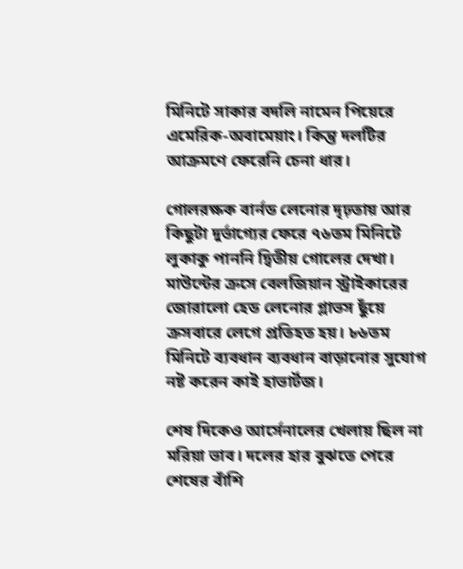মিনিটে সাকার বদলি নামেন পিয়েরে এমেরিক-অবামেয়াং। কিন্তু দলটির আক্রমণে ফেরেনি চেনা ধার।

গোলরক্ষক বার্নড লেনোর দৃঢ়তায় আর কিছুটা দুর্ভাগ্যের ফেরে ৭৬তম মিনিটে লুকাকু পাননি দ্বিতীয় গোলের দেখা। মাউন্টের ক্রসে বেলজিয়ান স্ট্রাইকারের জোরালো হেড লেনোর গ্লাভস ছুঁয়ে ক্রসবারে লেগে প্রতিহত হয়। ৮৬তম মিনিটে ব্যবধান ব্যবধান বাড়ানোর সুযোগ নষ্ট করেন কাই হাভার্টজ।

শেষ দিকেও আর্সেনালের খেলায় ছিল না মরিয়া ভাব। দলের হার বুঝতে পেরে শেষের বাঁশি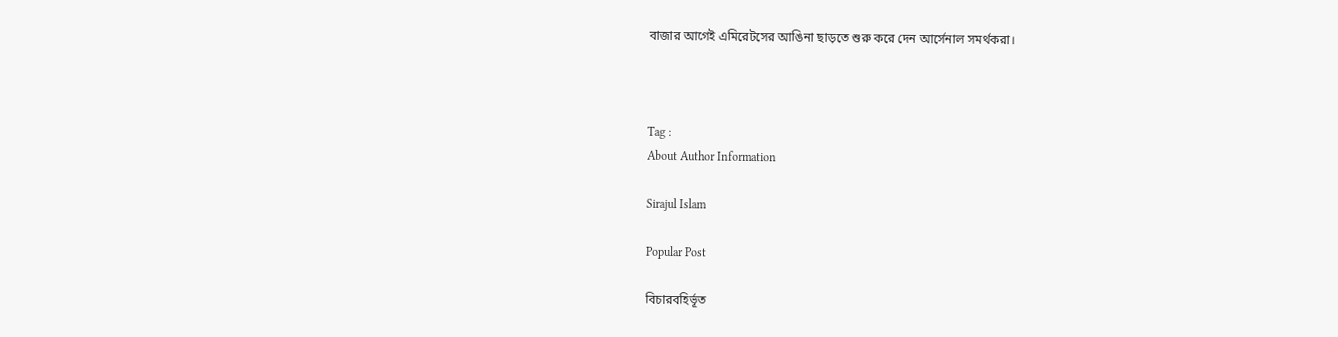বাজার আগেই এমিরেটসের আঙিনা ছাড়তে শুরু করে দেন আর্সেনাল সমর্থকরা।



Tag :
About Author Information

Sirajul Islam

Popular Post

বিচারবহির্ভূত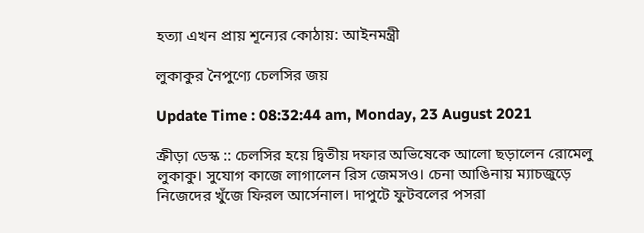হত্যা এখন প্রায় শূন্যের কোঠায়: আইনমন্ত্রী

লুকাকুর নৈপুণ্যে চেলসির জয়

Update Time : 08:32:44 am, Monday, 23 August 2021

ক্রীড়া ডেস্ক :: চেলসির হয়ে দ্বিতীয় দফার অভিষেকে আলো ছড়ালেন রোমেলু লুকাকু। সুযোগ কাজে লাগালেন রিস জেমসও। চেনা আঙিনায় ম্যাচজুড়ে নিজেদের খুঁজে ফিরল আর্সেনাল। দাপুটে ফুটবলের পসরা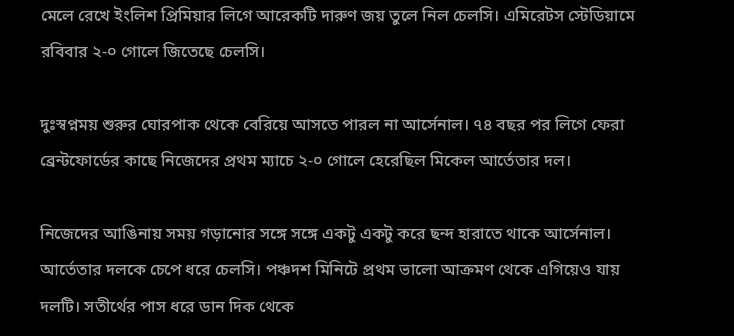মেলে রেখে ইংলিশ প্রিমিয়ার লিগে আরেকটি দারুণ জয় তুলে নিল চেলসি। এমিরেটস স্টেডিয়ামে রবিবার ২-০ গোলে জিতেছে চেলসি।

দুঃস্বপ্নময় শুরুর ঘোরপাক থেকে বেরিয়ে আসতে পারল না আর্সেনাল। ৭৪ বছর পর লিগে ফেরা ব্রেন্টফোর্ডের কাছে নিজেদের প্রথম ম্যাচে ২-০ গোলে হেরেছিল মিকেল আর্তেতার দল।

নিজেদের আঙিনায় সময় গড়ানোর সঙ্গে সঙ্গে একটু একটু করে ছন্দ হারাতে থাকে আর্সেনাল। আর্তেতার দলকে চেপে ধরে চেলসি। পঞ্চদশ মিনিটে প্রথম ভালো আক্রমণ থেকে এগিয়েও যায় দলটি। সতীর্থের পাস ধরে ডান দিক থেকে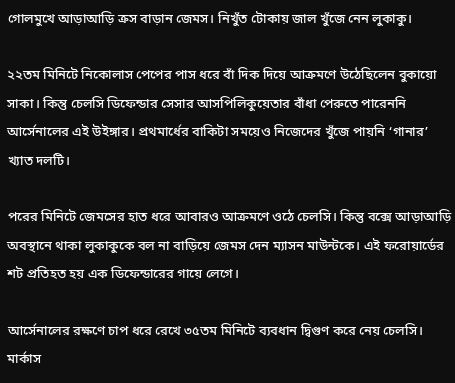গোলমুখে আড়াআড়ি ক্রস বাড়ান জেমস। নিখুঁত টোকায় জাল খুঁজে নেন লুকাকু।

২২তম মিনিটে নিকোলাস পেপের পাস ধরে বাঁ দিক দিয়ে আক্রমণে উঠেছিলেন বুকায়ো সাকা। কিন্তু চেলসি ডিফেন্ডার সেসার আসপিলিকুয়েতার বাঁধা পেরুতে পারেননি আর্সেনালের এই উইঙ্গার। প্রথমার্ধের বাকিটা সময়েও নিজেদের খুঁজে পায়নি ‘গানার’ খ্যাত দলটি।

পরের মিনিটে জেমসের হাত ধরে আবারও আক্রমণে ওঠে চেলসি। কিন্তু বক্সে আড়াআড়ি অবস্থানে থাকা লুকাকুকে বল না বাড়িয়ে জেমস দেন ম্যাসন মাউন্টকে। এই ফরোয়ার্ডের শট প্রতিহত হয় এক ডিফেন্ডারের গায়ে লেগে।

আর্সেনালের রক্ষণে চাপ ধরে রেখে ৩৫তম মিনিটে ব্যবধান দ্বিগুণ করে নেয় চেলসি। মার্কাস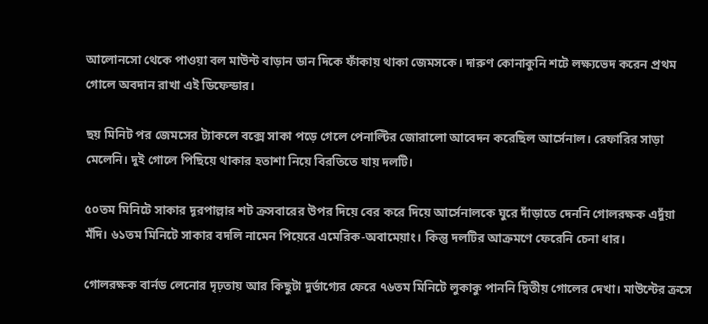আলোনসো থেকে পাওয়া বল মাউন্ট বাড়ান ডান দিকে ফাঁকায় থাকা জেমসকে। দারুণ কোনাকুনি শটে লক্ষ্যভেদ করেন প্রথম গোলে অবদান রাখা এই ডিফেন্ডার।

ছয় মিনিট পর জেমসের ট্যাকলে বক্সে সাকা পড়ে গেলে পেনাল্টির জোরালো আবেদন করেছিল আর্সেনাল। রেফারির সাড়া মেলেনি। দুই গোলে পিছিয়ে থাকার হতাশা নিয়ে বিরতিতে যায় দলটি।

৫০তম মিনিটে সাকার দূরপাল্লার শট ক্রসবারের উপর দিয়ে বের করে দিয়ে আর্সেনালকে ঘুরে দাঁড়াতে দেননি গোলরক্ষক এদুঁয়া মঁদি। ৬১তম মিনিটে সাকার বদলি নামেন পিয়েরে এমেরিক-অবামেয়াং। কিন্তু দলটির আক্রমণে ফেরেনি চেনা ধার।

গোলরক্ষক বার্নড লেনোর দৃঢ়তায় আর কিছুটা দুর্ভাগ্যের ফেরে ৭৬তম মিনিটে লুকাকু পাননি দ্বিতীয় গোলের দেখা। মাউন্টের ক্রসে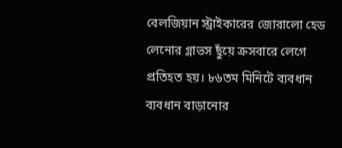বেলজিয়ান স্ট্রাইকারের জোরালো হেড লেনোর গ্লাভস ছুঁয়ে ক্রসবারে লেগে প্রতিহত হয়। ৮৬তম মিনিটে ব্যবধান ব্যবধান বাড়ানোর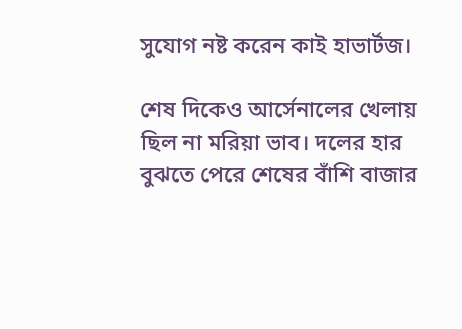সুযোগ নষ্ট করেন কাই হাভার্টজ।

শেষ দিকেও আর্সেনালের খেলায় ছিল না মরিয়া ভাব। দলের হার বুঝতে পেরে শেষের বাঁশি বাজার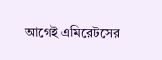আগেই এমিরেটসের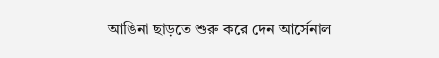আঙিনা ছাড়তে শুরু করে দেন আর্সেনাল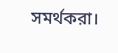সমর্থকরা।